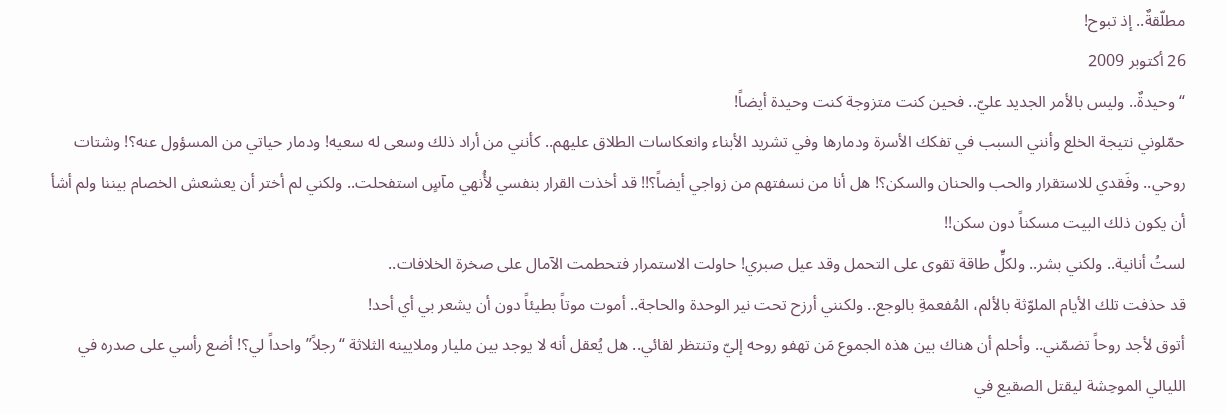مطلّقةٌ.. إذ تبوح!
26 أكتوبر 2009
“وحيدةٌ.. وليس بالأمر الجديد عليّ.. فحين كنت متزوجة كنت وحيدة أيضاً!
حمّلوني نتيجة الخلع وأنني السبب في تفكك الأسرة ودمارها وفي تشريد الأبناء وانعكاسات الطلاق عليهم.. كأنني من أراد ذلك وسعى له سعيه! ودمار حياتي من المسؤول عنه؟! وشتات روحي.. وفَقدي للاستقرار والحب والحنان والسكن؟! هل أنا من نسفتهم من زواجي أيضاً؟!! قد أخذت القرار بنفسي لأُنهي مآسٍ استفحلت.. ولكني لم أختر أن يعشعش الخصام بيننا ولم أشأ أن يكون ذلك البيت مسكناً دون سكن!!
لستُ أنانية.. ولكني بشر.. ولكلٍّ طاقة تقوى على التحمل وقد عيل صبري! حاولت الاستمرار فتحطمت الآمال على صخرة الخلافات..
قد حذفت تلك الأيام الملوّثة بالألم، المُفعمةِ بالوجع.. ولكنني أرزح تحت نير الوحدة والحاجة.. أموت موتاً بطيئاً دون أن يشعر بي أي أحد!
أتوق لأجد روحاً تضمّني.. وأحلم أن هناك بين هذه الجموع مَن تهفو روحه إليّ وتنتظر لقائي.. هل يُعقل أنه لا يوجد بين مليار وملايينه الثلاثة “رجلاً” واحداً لي؟! أضع رأسي على صدره في الليالي الموحِشة ليقتل الصقيع في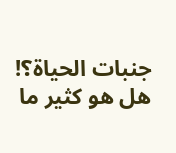جنبات الحياة؟!
هل هو كثير ما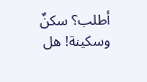أطلب؟ سكنٌ وسكينة! هل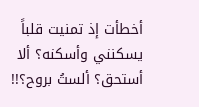أخطأت إذ تمنيت قلباً يسكنني وأسكنه؟ ألا أستحق؟ ألستُ بروح؟!!